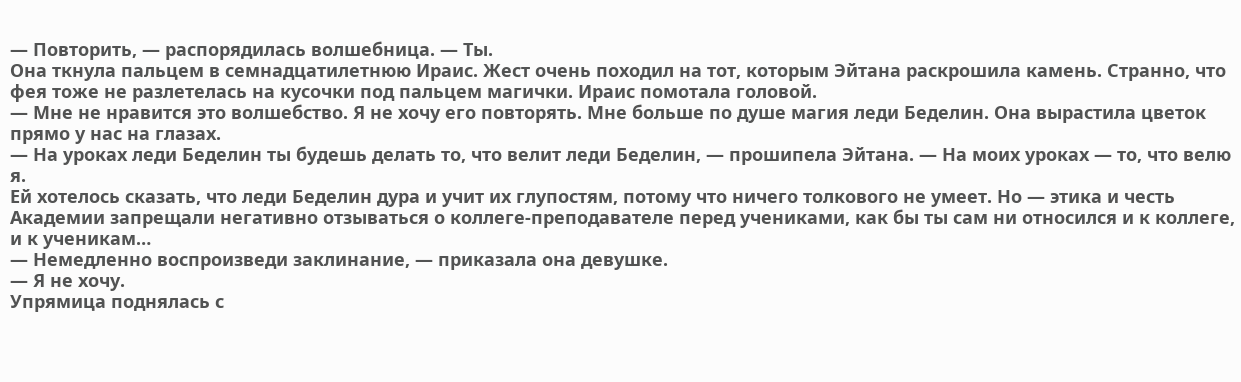— Повторить, — распорядилась волшебница. — Ты.
Она ткнула пальцем в семнадцатилетнюю Ираис. Жест очень походил на тот, которым Эйтана раскрошила камень. Странно, что фея тоже не разлетелась на кусочки под пальцем магички. Ираис помотала головой.
— Мне не нравится это волшебство. Я не хочу его повторять. Мне больше по душе магия леди Беделин. Она вырастила цветок прямо у нас на глазах.
— На уроках леди Беделин ты будешь делать то, что велит леди Беделин, — прошипела Эйтана. — На моих уроках — то, что велю я.
Ей хотелось сказать, что леди Беделин дура и учит их глупостям, потому что ничего толкового не умеет. Но — этика и честь Академии запрещали негативно отзываться о коллеге-преподавателе перед учениками, как бы ты сам ни относился и к коллеге, и к ученикам…
— Немедленно воспроизведи заклинание, — приказала она девушке.
— Я не хочу.
Упрямица поднялась с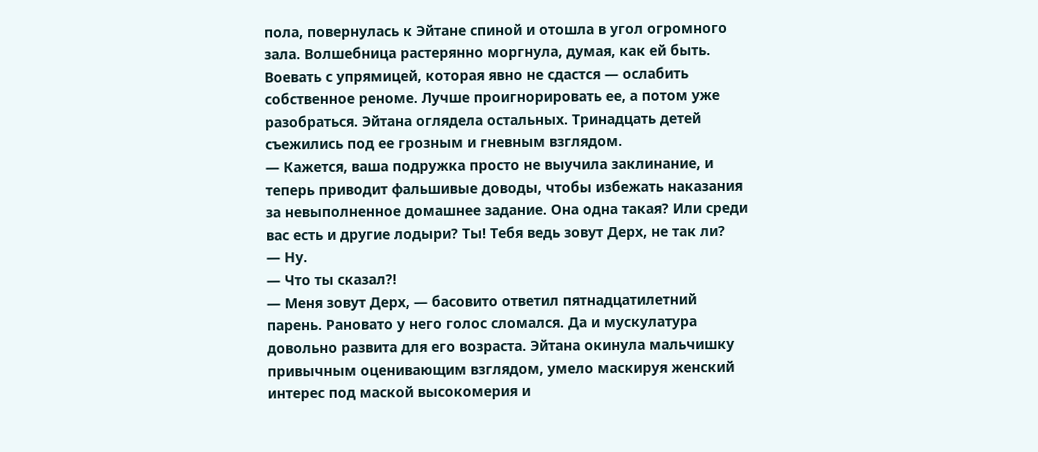пола, повернулась к Эйтане спиной и отошла в угол огромного зала. Волшебница растерянно моргнула, думая, как ей быть. Воевать с упрямицей, которая явно не сдастся — ослабить собственное реноме. Лучше проигнорировать ее, а потом уже разобраться. Эйтана оглядела остальных. Тринадцать детей съежились под ее грозным и гневным взглядом.
— Кажется, ваша подружка просто не выучила заклинание, и теперь приводит фальшивые доводы, чтобы избежать наказания за невыполненное домашнее задание. Она одна такая? Или среди вас есть и другие лодыри? Ты! Тебя ведь зовут Дерх, не так ли?
— Ну.
— Что ты сказал?!
— Меня зовут Дерх, — басовито ответил пятнадцатилетний парень. Рановато у него голос сломался. Да и мускулатура довольно развита для его возраста. Эйтана окинула мальчишку привычным оценивающим взглядом, умело маскируя женский интерес под маской высокомерия и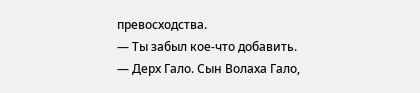превосходства.
— Ты забыл кое-что добавить.
— Дерх Гало. Сын Волаха Гало,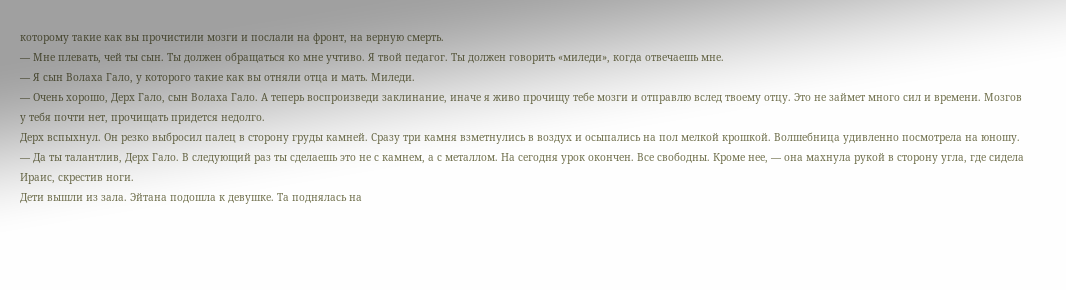которому такие как вы прочистили мозги и послали на фронт, на верную смерть.
— Мне плевать, чей ты сын. Ты должен обращаться ко мне учтиво. Я твой педагог. Ты должен говорить «миледи», когда отвечаешь мне.
— Я сын Волаха Гало, у которого такие как вы отняли отца и мать. Миледи.
— Очень хорошо, Дерх Гало, сын Волаха Гало. А теперь воспроизведи заклинание, иначе я живо прочищу тебе мозги и отправлю вслед твоему отцу. Это не займет много сил и времени. Мозгов у тебя почти нет, прочищать придется недолго.
Дерх вспыхнул. Он резко выбросил палец в сторону груды камней. Сразу три камня взметнулись в воздух и осыпались на пол мелкой крошкой. Волшебница удивленно посмотрела на юношу.
— Да ты талантлив, Дерх Гало. В следующий раз ты сделаешь это не с камнем, а с металлом. На сегодня урок окончен. Все свободны. Кроме нее, — она махнула рукой в сторону угла, где сидела Ираис, скрестив ноги.
Дети вышли из зала. Эйтана подошла к девушке. Та поднялась на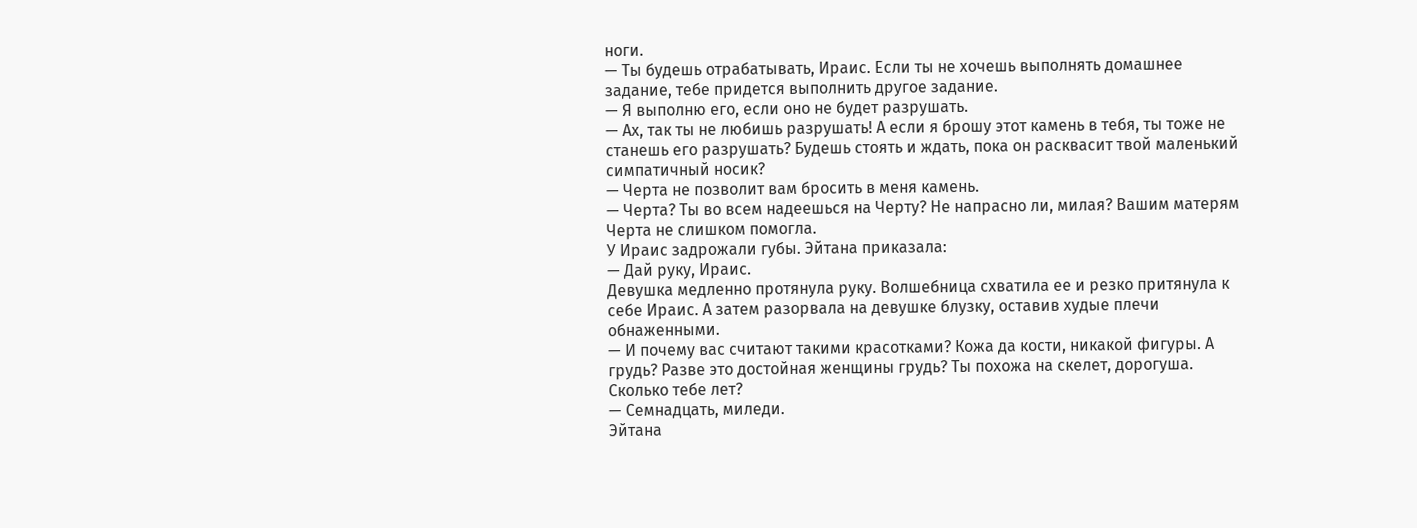ноги.
— Ты будешь отрабатывать, Ираис. Если ты не хочешь выполнять домашнее задание, тебе придется выполнить другое задание.
— Я выполню его, если оно не будет разрушать.
— Ах, так ты не любишь разрушать! А если я брошу этот камень в тебя, ты тоже не станешь его разрушать? Будешь стоять и ждать, пока он расквасит твой маленький симпатичный носик?
— Черта не позволит вам бросить в меня камень.
— Черта? Ты во всем надеешься на Черту? Не напрасно ли, милая? Вашим матерям Черта не слишком помогла.
У Ираис задрожали губы. Эйтана приказала:
— Дай руку, Ираис.
Девушка медленно протянула руку. Волшебница схватила ее и резко притянула к себе Ираис. А затем разорвала на девушке блузку, оставив худые плечи обнаженными.
— И почему вас считают такими красотками? Кожа да кости, никакой фигуры. А грудь? Разве это достойная женщины грудь? Ты похожа на скелет, дорогуша. Сколько тебе лет?
— Семнадцать, миледи.
Эйтана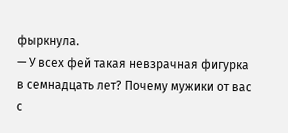фыркнула.
— У всех фей такая невзрачная фигурка в семнадцать лет? Почему мужики от вас с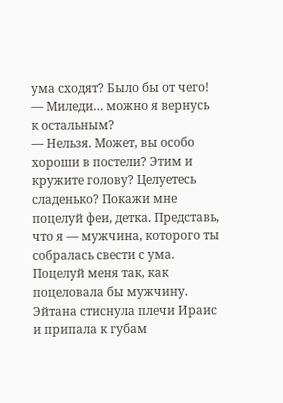ума сходят? Было бы от чего!
— Миледи… можно я вернусь к остальным?
— Нельзя. Может, вы особо хороши в постели? Этим и кружите голову? Целуетесь сладенько? Покажи мне поцелуй феи, детка. Представь, что я — мужчина, которого ты собралась свести с ума. Поцелуй меня так, как поцеловала бы мужчину.
Эйтана стиснула плечи Ираис и припала к губам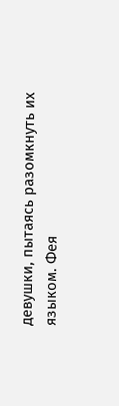девушки, пытаясь разомкнуть их языком. Фея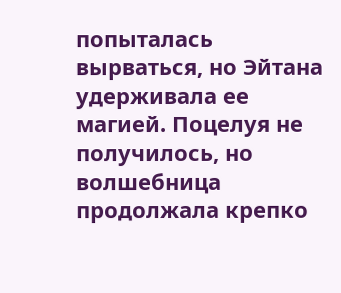попыталась вырваться, но Эйтана удерживала ее магией. Поцелуя не получилось, но волшебница продолжала крепко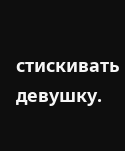стискивать девушку.